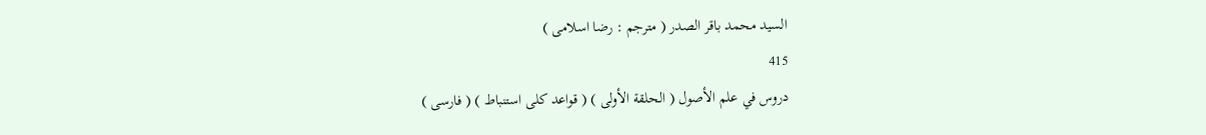السيد محمد باقر الصدر ( مترجم : رضا اسلامى )
415
دروس في علم الأصول ( الحلقة الأولى ) ( قواعد كلى استنباط ) ( فارسى )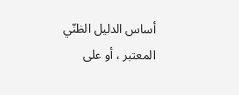أساس الدليل الظنّي المعتبر ، أو على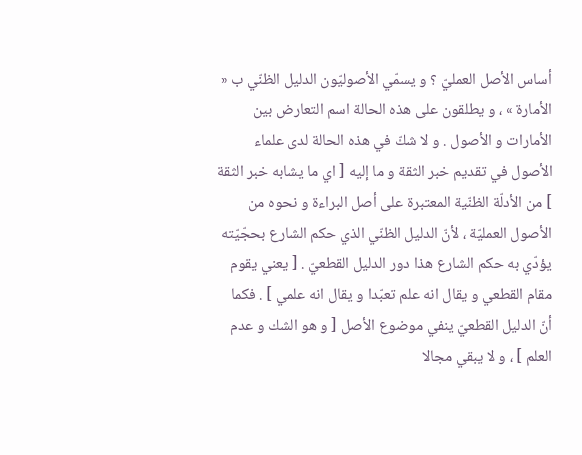أساس الأصل العمليّ ؟ و يسمّي الأصوليّون الدليل الظنّي ب « الأمارة » ، و يطلقون على هذه الحالة اسم التعارض بين الأمارات و الأصول . و لا شكّ في هذه الحالة لدى علماء الأصول في تقديم خبر الثقة و ما إليه [ اي ما يشابه خبر الثقة ] من الأدلّة الظنّية المعتبرة على أصل البراءة و نحوه من الأصول العمليّة ، لأنّ الدليل الظنّي الذي حكم الشارع بحجّيّته يؤدّي به حكم الشارع هذا دور الدليل القطعيّ . [ يعني يقوم مقام القطعي و يقال انه علم تعبّدا و يقال انه علمي ] . فكما أنّ الدليل القطعيّ ينفي موضوع الأصل [ و هو الشك و عدم العلم ] ، و لا يبقي مجالا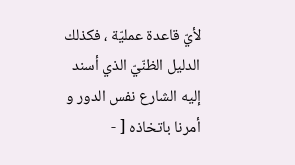لأيّ قاعدة عمليّة ، فكذلك الدليل الظنّيّ الذي أسند إليه الشارع نفس الدور و أمرنا باتخاذه [ -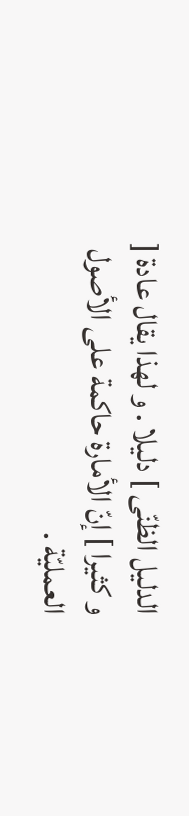الدليل الظنّى ] دليلا . و لهذا يقال عادة [ و كثيرا ] إنّ الأمارة حاكمة على الأصول العمليّة .